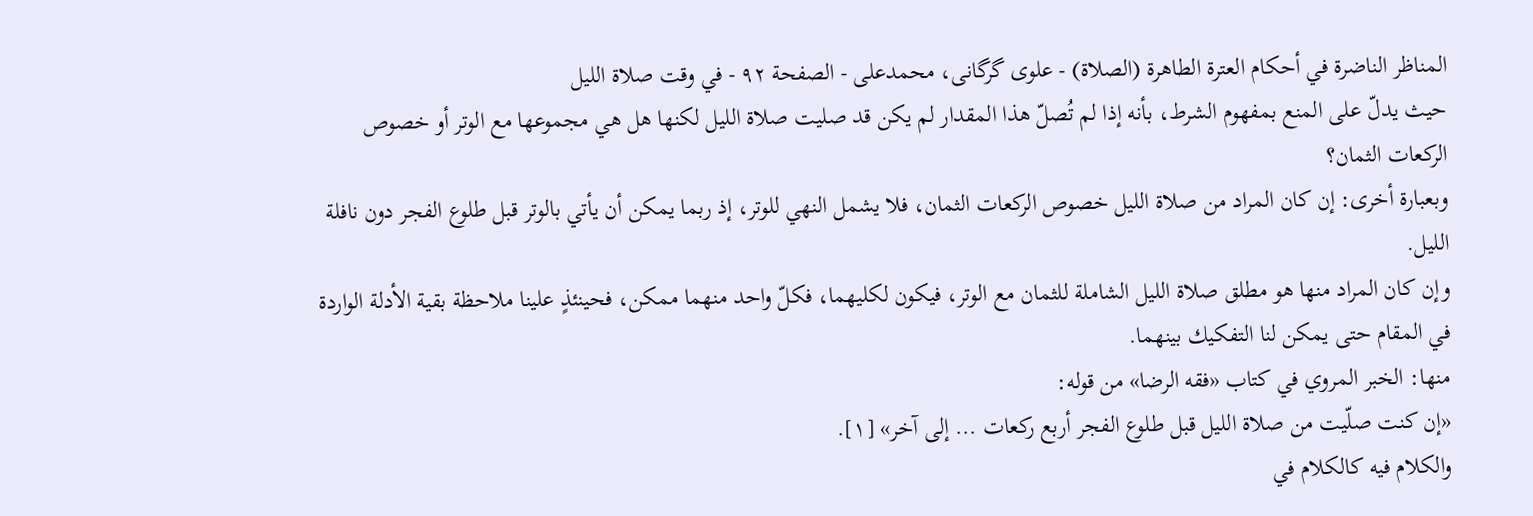المناظر الناضرة في أحکام العترة الطاهرة (الصلاة) - علوی گرگانی، محمدعلی - الصفحة ٩٢ - في وقت صلاة الليل
حيث يدلّ على المنع بمفهوم الشرط، بأنه إذا لم تُصلّ هذا المقدار لم يكن قد صليت صلاة الليل لكنها هل هي مجموعها مع الوتر أو خصوص الركعات الثمان؟
وبعبارة أخرى: إن كان المراد من صلاة الليل خصوص الركعات الثمان، فلا يشمل النهي للوتر، إذ ربما يمكن أن يأتي بالوتر قبل طلوع الفجر دون نافلة الليل.
وإن كان المراد منها هو مطلق صلاة الليل الشاملة للثمان مع الوتر، فيكون لكليهما، فكلّ واحد منهما ممكن، فحينئذٍ علينا ملاحظة بقية الأدلة الواردة في المقام حتى يمكن لنا التفكيك بينهما.
منها: الخبر المروي في كتاب «فقه الرضا» من قوله:
«إن كنت صلّيت من صلاة الليل قبل طلوع الفجر أربع ركعات ... إلى آخر» [١].
والكلام فيه كالكلام في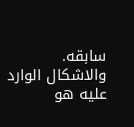سابقه.
والاشكال الوارد عليه هو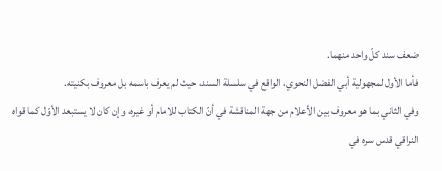ضعف سند كلّ واحد منهما.
فأما الأول لمجهولية أبي الفضل النحوي، الواقع في سلسلة السند، حيث لم يعرف باسمه بل معروف بكنيته.
وفي الثاني بما هو معروف بين الأعلام من جهة المناقشة في أنّ الكتاب للامام أو غيره، وإن كان لا يستبعد الأوّل كما قواه النراقي قدس سره في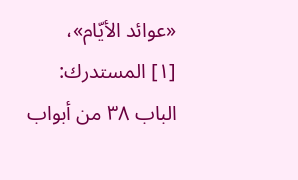«عوائد الأيّام»،
[١] المستدرك: الباب ٣٨ من أبواب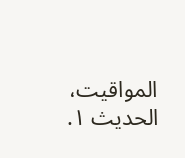المواقيت، الحديث ١.